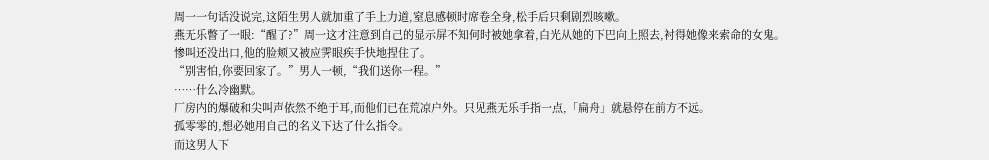周一一句话没说完,这陌生男人就加重了手上力道,窒息感顿时席卷全身,松手后只剩剧烈咳嗽。
燕无乐瞥了一眼:“醒了?”周一这才注意到自己的显示屏不知何时被她拿着,白光从她的下巴向上照去,衬得她像来索命的女鬼。
惨叫还没出口,他的脸颊又被应霁眼疾手快地捏住了。
“别害怕,你要回家了。”男人一顿,“我们送你一程。”
……什么冷幽默。
厂房内的爆破和尖叫声依然不绝于耳,而他们已在荒凉户外。只见燕无乐手指一点,「扁舟」就悬停在前方不远。
孤零零的,想必她用自己的名义下达了什么指令。
而这男人下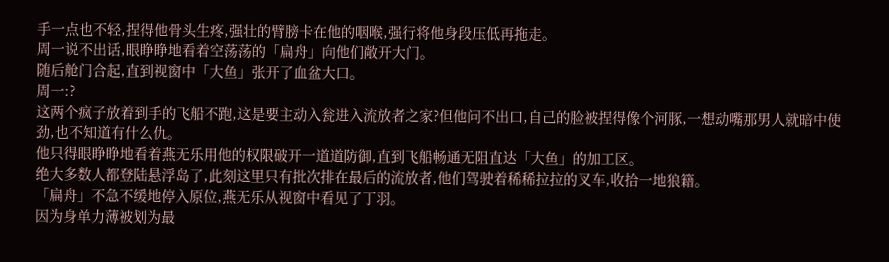手一点也不轻,捏得他骨头生疼,强壮的臂膀卡在他的咽喉,强行将他身段压低再拖走。
周一说不出话,眼睁睁地看着空荡荡的「扁舟」向他们敞开大门。
随后舱门合起,直到视窗中「大鱼」张开了血盆大口。
周一:?
这两个疯子放着到手的飞船不跑,这是要主动入瓮进入流放者之家?但他问不出口,自己的脸被捏得像个河豚,一想动嘴那男人就暗中使劲,也不知道有什么仇。
他只得眼睁睁地看着燕无乐用他的权限破开一道道防御,直到飞船畅通无阻直达「大鱼」的加工区。
绝大多数人都登陆悬浮岛了,此刻这里只有批次排在最后的流放者,他们驾驶着稀稀拉拉的叉车,收拾一地狼籍。
「扁舟」不急不缓地停入原位,燕无乐从视窗中看见了丁羽。
因为身单力薄被划为最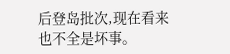后登岛批次,现在看来也不全是坏事。